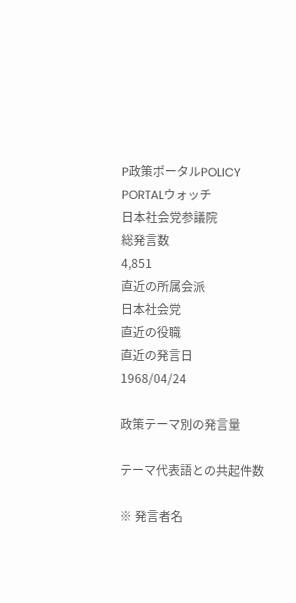P政策ポータルPOLICY PORTALウォッチ
日本社会党参議院
総発言数
4,851
直近の所属会派
日本社会党
直近の役職
直近の発言日
1968/04/24

政策テーマ別の発言量

テーマ代表語との共起件数

※ 発言者名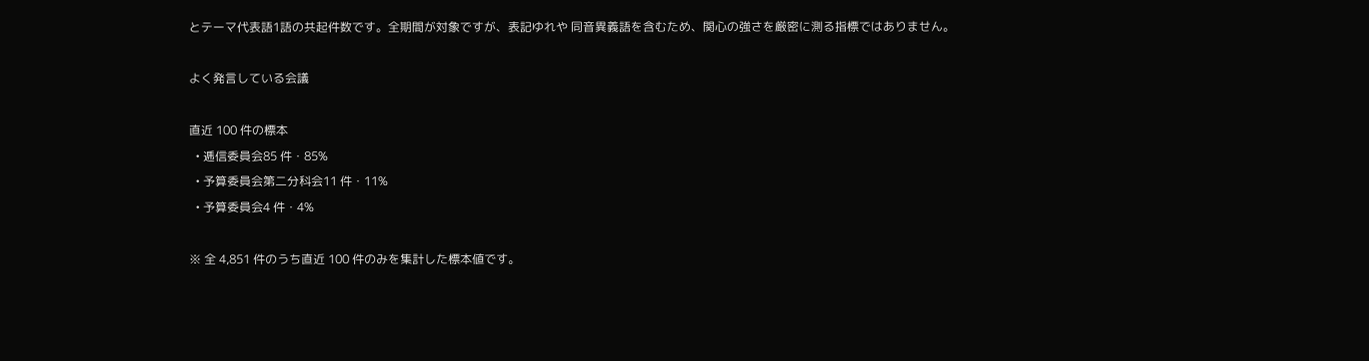とテーマ代表語1語の共起件数です。全期間が対象ですが、表記ゆれや 同音異義語を含むため、関心の強さを厳密に測る指標ではありません。

よく発言している会議

直近 100 件の標本
  • 逓信委員会85 件・85%
  • 予算委員会第二分科会11 件・11%
  • 予算委員会4 件・4%

※ 全 4,851 件のうち直近 100 件のみを集計した標本値です。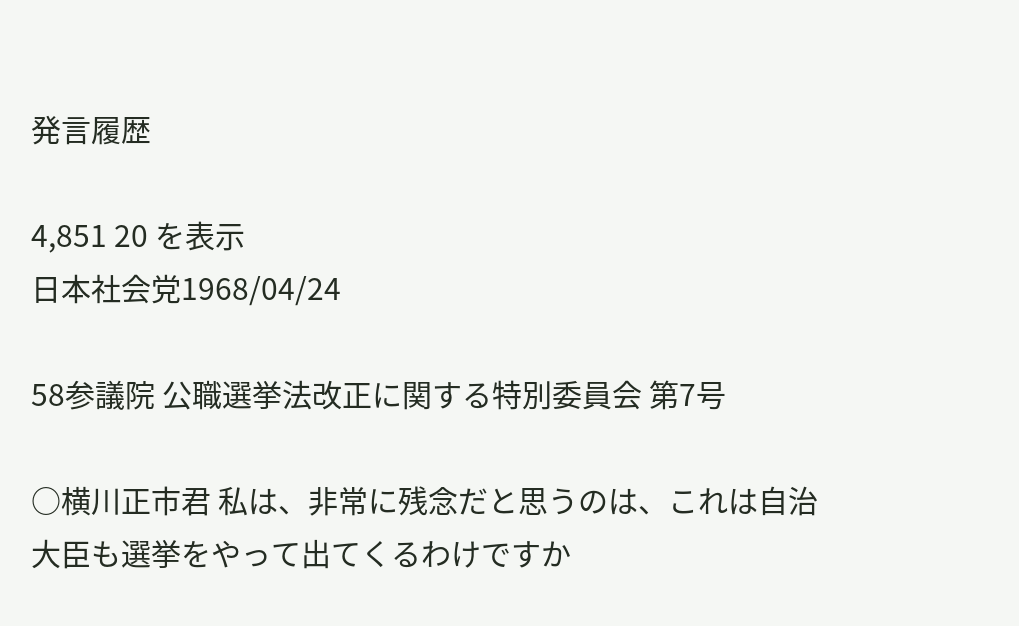発言履歴

4,851 20 を表示
日本社会党1968/04/24

58参議院 公職選挙法改正に関する特別委員会 第7号

○横川正市君 私は、非常に残念だと思うのは、これは自治大臣も選挙をやって出てくるわけですか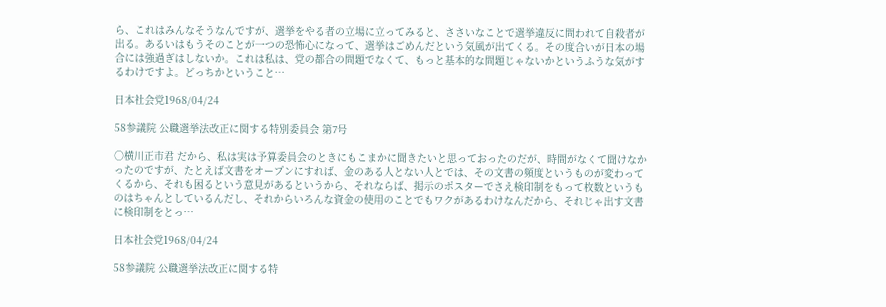ら、これはみんなそうなんですが、選挙をやる者の立場に立ってみると、ささいなことで選挙違反に問われて自殺者が出る。あるいはもうそのことが一つの恐怖心になって、選挙はごめんだという気風が出てくる。その度合いが日本の場合には強過ぎはしないか。これは私は、党の都合の問題でなくて、もっと基本的な問題じゃないかというふうな気がするわけですよ。どっちかということ…

日本社会党1968/04/24

58参議院 公職選挙法改正に関する特別委員会 第7号

○横川正市君 だから、私は実は予算委員会のときにもこまかに聞きたいと思っておったのだが、時間がなくて聞けなかったのですが、たとえば文書をオープンにすれば、金のある人とない人とでは、その文書の頻度というものが変わってくるから、それも困るという意見があるというから、それならば、掲示のポスターでさえ検印制をもって枚数というものはちゃんとしているんだし、それからいろんな資金の使用のことでもワクがあるわけなんだから、それじゃ出す文書に検印制をとっ…

日本社会党1968/04/24

58参議院 公職選挙法改正に関する特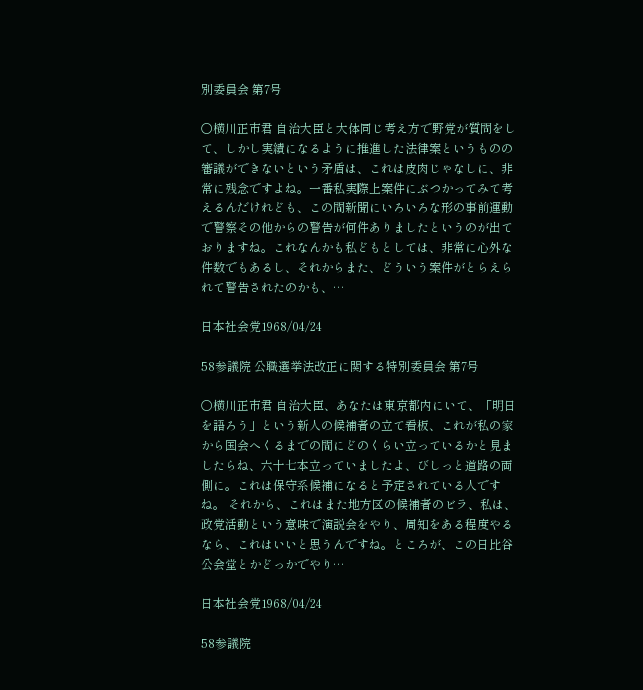別委員会 第7号

○横川正市君 自治大臣と大体同じ考え方で野党が質問をして、しかし実績になるように推進した法律案というものの審議ができないという矛盾は、これは皮肉じゃなしに、非常に残念ですよね。一番私実際上案件にぶつかってみて考えるんだけれども、この間新聞にいろいろな形の事前運動で警察その他からの警告が何件ありましたというのが出ておりますね。これなんかも私どもとしては、非常に心外な件数でもあるし、それからまた、どういう案件がとらえられて警告されたのかも、…

日本社会党1968/04/24

58参議院 公職選挙法改正に関する特別委員会 第7号

○横川正市君 自治大臣、あなたは東京都内にいて、「明日を語ろう」という新人の候補者の立て看板、これが私の家から国会へくるまでの間にどのくらい立っているかと見ましたらね、六十七本立っていましたよ、びしっと道路の両側に。これは保守系候補になると予定されている人ですね。 それから、これはまた地方区の候補者のビラ、私は、政党活動という意味で演説会をやり、周知をある程度やるなら、これはいいと思うんですね。ところが、この日比谷公会堂とかどっかでやり…

日本社会党1968/04/24

58参議院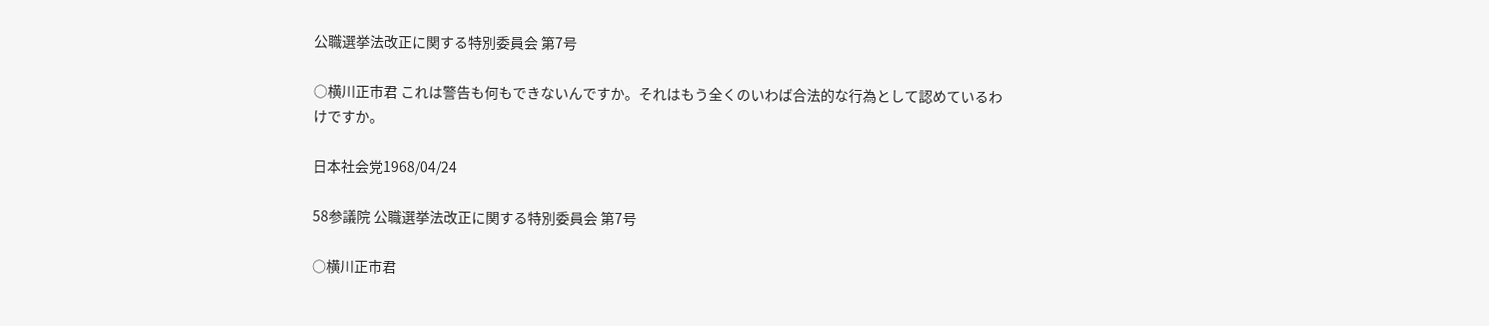公職選挙法改正に関する特別委員会 第7号

○横川正市君 これは警告も何もできないんですか。それはもう全くのいわば合法的な行為として認めているわけですか。

日本社会党1968/04/24

58参議院 公職選挙法改正に関する特別委員会 第7号

○横川正市君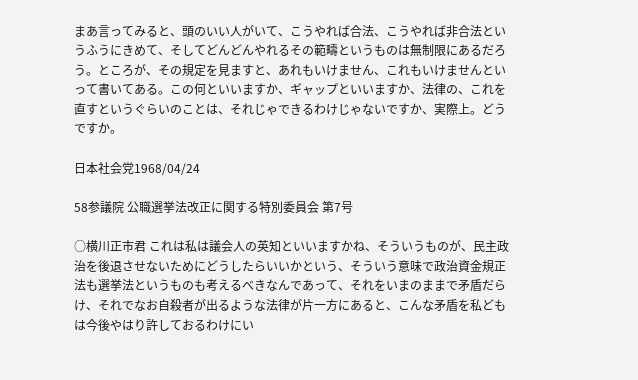まあ言ってみると、頭のいい人がいて、こうやれば合法、こうやれば非合法というふうにきめて、そしてどんどんやれるその範疇というものは無制限にあるだろう。ところが、その規定を見ますと、あれもいけません、これもいけませんといって書いてある。この何といいますか、ギャップといいますか、法律の、これを直すというぐらいのことは、それじゃできるわけじゃないですか、実際上。どうですか。

日本社会党1968/04/24

58参議院 公職選挙法改正に関する特別委員会 第7号

○横川正市君 これは私は議会人の英知といいますかね、そういうものが、民主政治を後退させないためにどうしたらいいかという、そういう意味で政治資金規正法も選挙法というものも考えるべきなんであって、それをいまのままで矛盾だらけ、それでなお自殺者が出るような法律が片一方にあると、こんな矛盾を私どもは今後やはり許しておるわけにい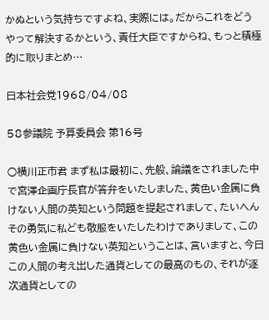かぬという気持ちですよね、実際には。だからこれをどうやって解決するかという、責任大臣ですからね、もっと積極的に取りまとめ…

日本社会党1968/04/08

58参議院 予算委員会 第16号

○横川正市君 まず私は最初に、先般、論議をされました中で宮澤企画庁長官が答弁をいたしました、黄色い金属に負けない人間の英知という問題を提起されまして、たいへんその勇気に私ども敬服をいたしたわけでありまして、この黄色い金属に負けない英知ということは、言いますと、今日この人間の考え出した通貨としての最高のもの、それが逐次通貨としての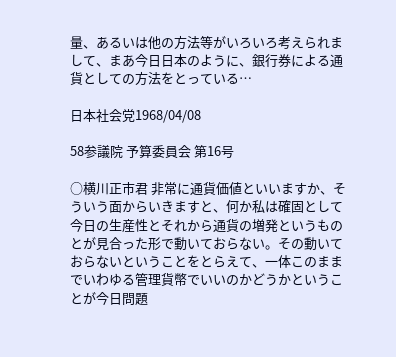量、あるいは他の方法等がいろいろ考えられまして、まあ今日日本のように、銀行券による通貨としての方法をとっている…

日本社会党1968/04/08

58参議院 予算委員会 第16号

○横川正市君 非常に通貨価値といいますか、そういう面からいきますと、何か私は確固として今日の生産性とそれから通貨の増発というものとが見合った形で動いておらない。その動いておらないということをとらえて、一体このままでいわゆる管理貨幣でいいのかどうかということが今日問題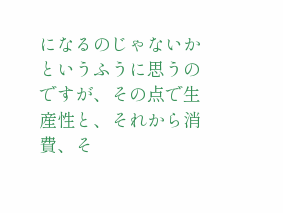になるのじゃないかというふうに思うのですが、その点で生産性と、それから消費、そ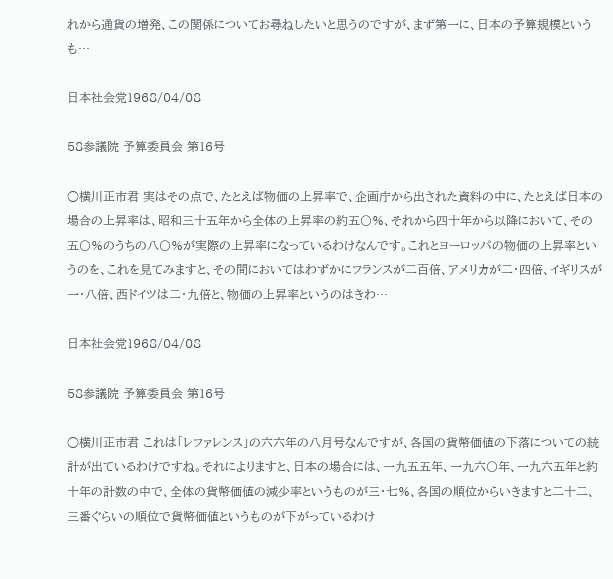れから通貨の増発、この関係についてお尋ねしたいと思うのですが、まず第一に、日本の予算規模というも…

日本社会党1968/04/08

58参議院 予算委員会 第16号

○横川正市君 実はその点で、たとえば物価の上昇率で、企画庁から出された資料の中に、たとえば日本の場合の上昇率は、昭和三十五年から全体の上昇率の約五〇%、それから四十年から以降において、その五〇%のうちの八〇%が実際の上昇率になっているわけなんです。これとヨーロッパの物価の上昇率というのを、これを見てみますと、その間においてはわずかにフランスが二百倍、アメリカが二・四倍、イギリスが一・八倍、西ドイツは二・九倍と、物価の上昇率というのはきわ…

日本社会党1968/04/08

58参議院 予算委員会 第16号

○横川正市君 これは「レファレンス」の六六年の八月号なんですが、各国の貨幣価値の下落についての統計が出ているわけですね。それによりますと、日本の場合には、一九五五年、一九六〇年、一九六五年と約十年の計数の中で、全体の貨幣価値の減少率というものが三・七%、各国の順位からいきますと二十二、三番ぐらいの順位で貨幣価値というものが下がっているわけ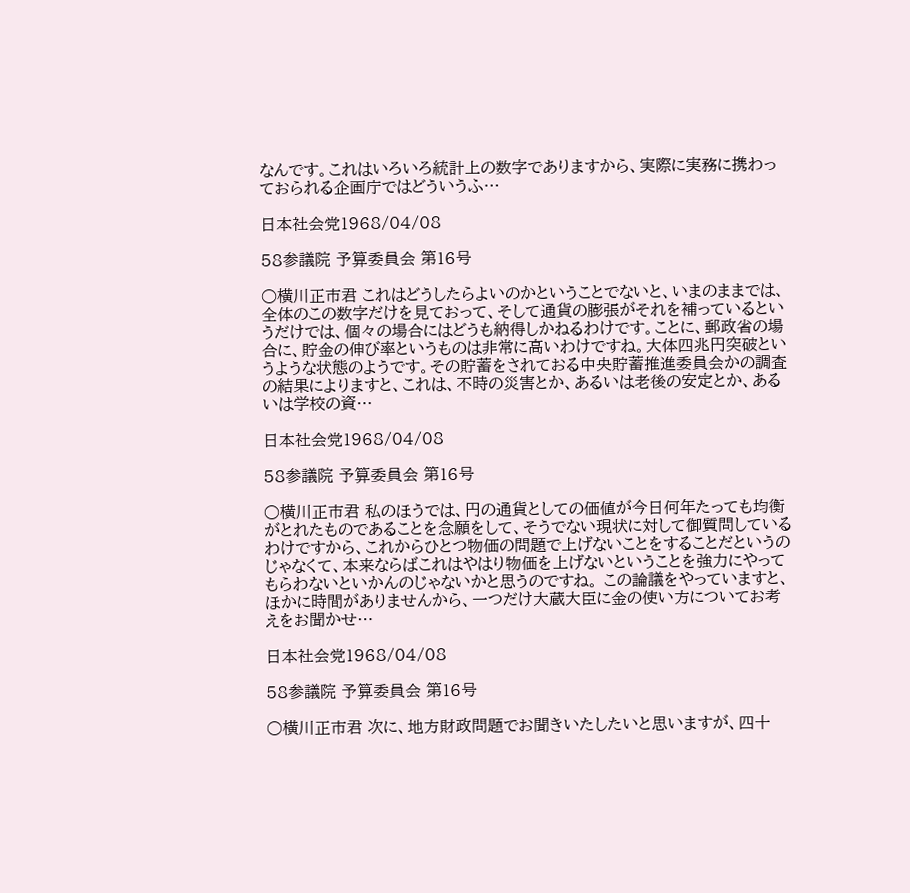なんです。これはいろいろ統計上の数字でありますから、実際に実務に携わっておられる企画庁ではどういうふ…

日本社会党1968/04/08

58参議院 予算委員会 第16号

○横川正市君 これはどうしたらよいのかということでないと、いまのままでは、全体のこの数字だけを見ておって、そして通貨の膨張がそれを補っているというだけでは、個々の場合にはどうも納得しかねるわけです。ことに、郵政省の場合に、貯金の伸び率というものは非常に高いわけですね。大体四兆円突破というような状態のようです。その貯蓄をされておる中央貯蓄推進委員会かの調査の結果によりますと、これは、不時の災害とか、あるいは老後の安定とか、あるいは学校の資…

日本社会党1968/04/08

58参議院 予算委員会 第16号

○横川正市君 私のほうでは、円の通貨としての価値が今日何年たっても均衡がとれたものであることを念願をして、そうでない現状に対して御質問しているわけですから、これからひとつ物価の問題で上げないことをすることだというのじゃなくて、本来ならばこれはやはり物価を上げないということを強力にやってもらわないといかんのじゃないかと思うのですね。 この論議をやっていますと、ほかに時間がありませんから、一つだけ大蔵大臣に金の使い方についてお考えをお聞かせ…

日本社会党1968/04/08

58参議院 予算委員会 第16号

○横川正市君 次に、地方財政問題でお聞きいたしたいと思いますが、四十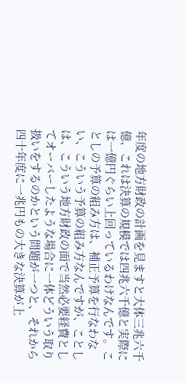年度の地方財政の計画を見ますと大体三兆六千億、これは決算の規模では四兆六千億と実際には一億円ぐらい上回っているわけなんです。ことしの予算の組み方は、補正予算を行なわない、こういう予算の組み方なんですが、ことしは、こういう地方財政の面で当然必要経費としてオーバーしたような場合に一体どういう取り扱いをするのかという問題が一つと、それから四十年度に一兆円もの大きな決算が上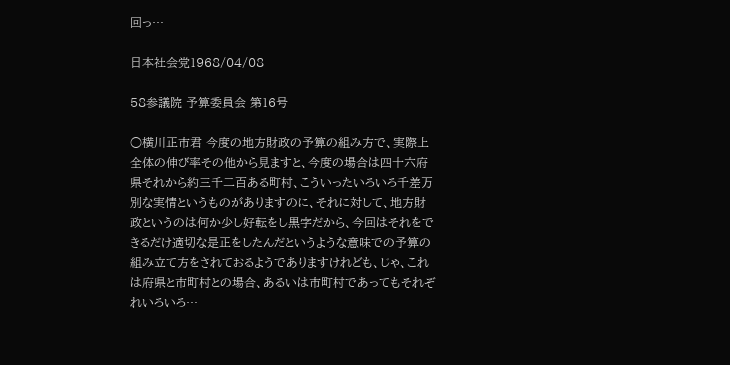回っ…

日本社会党1968/04/08

58参議院 予算委員会 第16号

○横川正市君 今度の地方財政の予算の組み方で、実際上全体の伸び率その他から見ますと、今度の場合は四十六府県それから約三千二百ある町村、こういったいろいろ千差万別な実情というものがありますのに、それに対して、地方財政というのは何か少し好転をし黒字だから、今回はそれをできるだけ適切な是正をしたんだというような意味での予算の組み立て方をされておるようでありますけれども、じゃ、これは府県と市町村との場合、あるいは市町村であってもそれぞれいろいろ…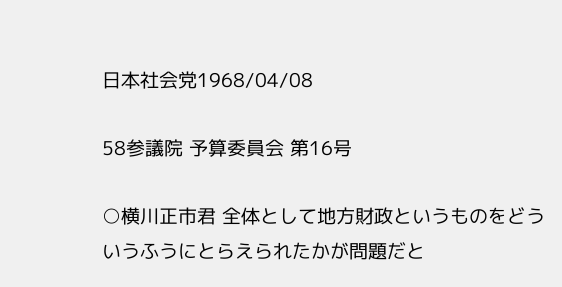日本社会党1968/04/08

58参議院 予算委員会 第16号

○横川正市君 全体として地方財政というものをどういうふうにとらえられたかが問題だと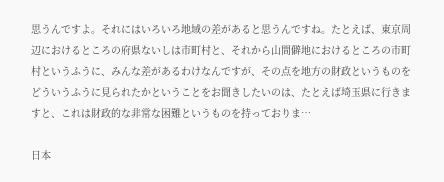思うんですよ。それにはいろいろ地域の差があると思うんですね。たとえば、東京周辺におけるところの府県ないしは市町村と、それから山間僻地におけるところの市町村というふうに、みんな差があるわけなんですが、その点を地方の財政というものをどういうふうに見られたかということをお聞きしたいのは、たとえば埼玉県に行きますと、これは財政的な非常な困難というものを持っておりま…

日本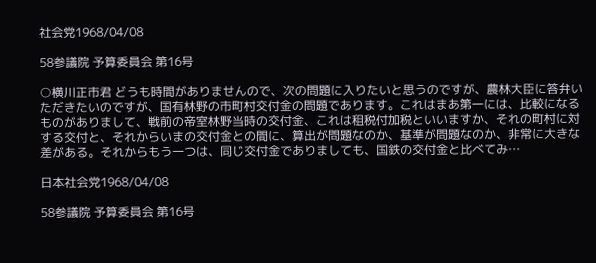社会党1968/04/08

58参議院 予算委員会 第16号

○横川正市君 どうも時間がありませんので、次の問題に入りたいと思うのですが、農林大臣に答弁いただきたいのですが、国有林野の市町村交付金の問題であります。これはまあ第一には、比較になるものがありまして、戦前の帝室林野当時の交付金、これは租税付加税といいますか、それの町村に対する交付と、それからいまの交付金との間に、算出が問題なのか、基準が問題なのか、非常に大きな差がある。それからもう一つは、同じ交付金でありましても、国鉄の交付金と比べてみ…

日本社会党1968/04/08

58参議院 予算委員会 第16号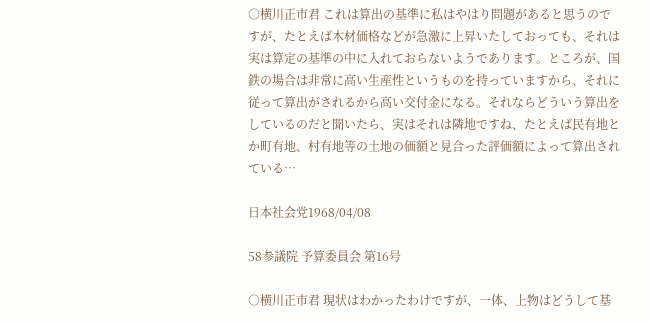○横川正市君 これは算出の基準に私はやはり問題があると思うのですが、たとえば木材価格などが急激に上昇いたしておっても、それは実は算定の基準の中に入れておらないようであります。ところが、国鉄の場合は非常に高い生産性というものを持っていますから、それに従って算出がされるから高い交付金になる。それならどういう算出をしているのだと聞いたら、実はそれは隣地ですね、たとえば民有地とか町有地、村有地等の土地の価額と見合った評価額によって算出されている…

日本社会党1968/04/08

58参議院 予算委員会 第16号

○横川正市君 現状はわかったわけですが、一体、上物はどうして基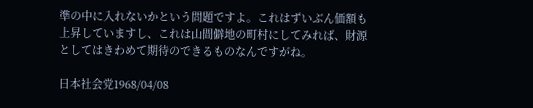準の中に入れないかという問題ですよ。これはずいぶん価額も上昇していますし、これは山間僻地の町村にしてみれば、財源としてはきわめて期待のできるものなんですがね。

日本社会党1968/04/08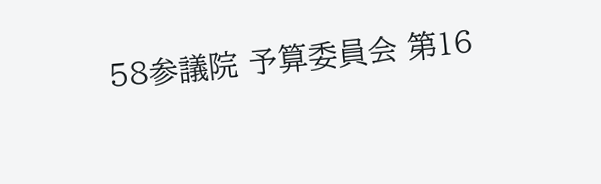58参議院 予算委員会 第16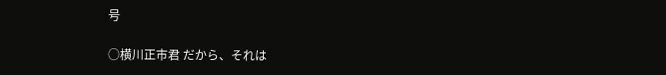号

○横川正市君 だから、それは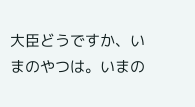大臣どうですか、いまのやつは。いまの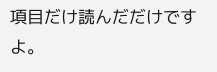項目だけ読んだだけですよ。